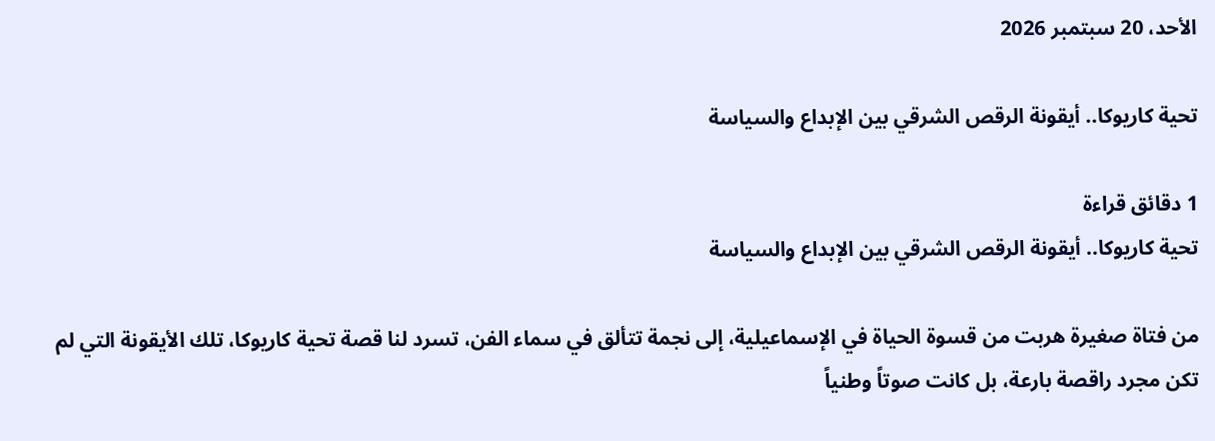الأحد، 20 سبتمبر 2026

تحية كاريوكا.. أيقونة الرقص الشرقي بين الإبداع والسياسة

1 دقائق قراءة
تحية كاريوكا.. أيقونة الرقص الشرقي بين الإبداع والسياسة

من فتاة صغيرة هربت من قسوة الحياة في الإسماعيلية، إلى نجمة تتألق في سماء الفن، تسرد لنا قصة تحية كاريوكا، تلك الأيقونة التي لم تكن مجرد راقصة بارعة، بل كانت صوتاً وطنياً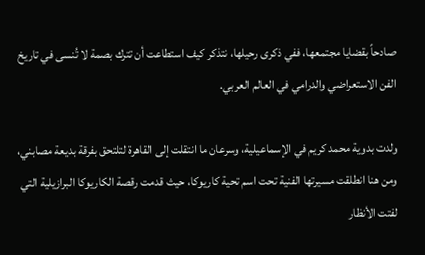صادحاً بقضايا مجتمعها، ففي ذكرى رحيلها، نتذكر كيف استطاعت أن تترك بصمة لا تُنسى في تاريخ الفن الاستعراضي والدرامي في العالم العربي.

ولدت بدوية محمد كريم في الإسماعيلية، وسرعان ما انتقلت إلى القاهرة لتلتحق بفرقة بديعة مصابني، ومن هنا انطلقت مسيرتها الفنية تحت اسم تحية كاريوكا، حيث قدمت رقصة الكاريوكا البرازيلية التي لفتت الأنظار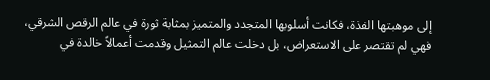إلى موهبتها الفذة، فكانت أسلوبها المتجدد والمتميز بمثابة ثورة في عالم الرقص الشرقي، فهي لم تقتصر على الاستعراض، بل دخلت عالم التمثيل وقدمت أعمالاً خالدة في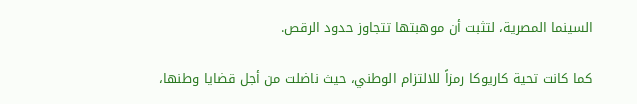السينما المصرية، لتثبت أن موهبتها تتجاوز حدود الرقص.

كما كانت تحية كاريوكا رمزاً للالتزام الوطني، حيث ناضلت من أجل قضايا وطنها،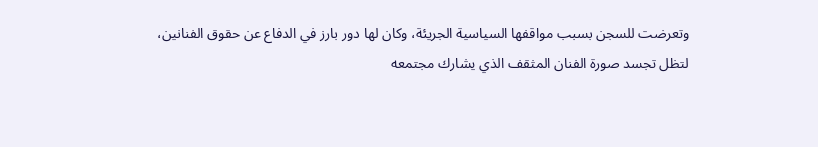وتعرضت للسجن بسبب مواقفها السياسية الجريئة، وكان لها دور بارز في الدفاع عن حقوق الفنانين، لتظل تجسد صورة الفنان المثقف الذي يشارك مجتمعه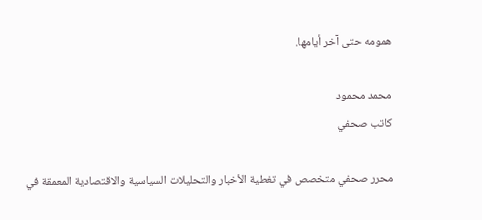همومه حتى آخر أيامها.

محمد محمود
كاتب صحفي

محرر صحفي متخصص في تغطية الأخبار والتحليلات السياسية والاقتصادية المعمقة في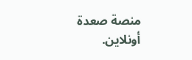منصة صعدة أونلاين.